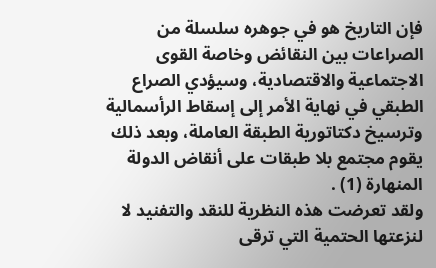فإن التاريخ هو في جوهره سلسلة من الصراعات بين النقائض وخاصة القوى الاجتماعية والاقتصادية، وسيؤدي الصراع الطبقي في نهاية الأمر إلى إسقاط الرأسمالية وترسيخ دكتاتورية الطبقة العاملة، وبعد ذلك يقوم مجتمع بلا طبقات على أنقاض الدولة المنهارة (1) .
ولقد تعرضت هذه النظرية للنقد والتفنيد لا لنزعتها الحتمية التي ترقى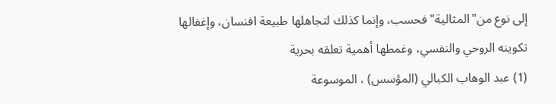إلى نوع من"المثالية"فحسب، وإنما كذلك لتجاهلها طبيعة افنسان، وإغفالها تكوينه الروحي والنفسي، وغمطها أهمية تعلقه بحرية
(1) عبد الوهاب الكبالي (المؤسس) ، الموسوعة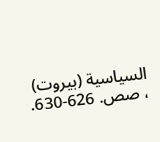السياسية (بيروت) ، صص. 626-630.